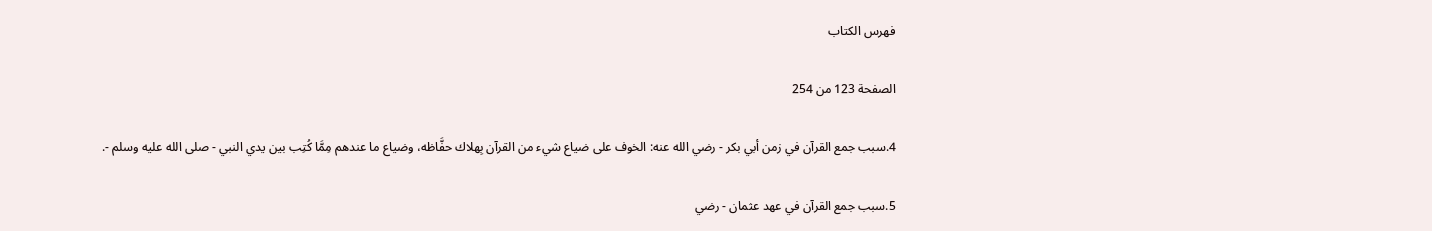فهرس الكتاب

الصفحة 123 من 254

4.سبب جمع القرآن في زمن أبي بكر - رضي الله عنه: الخوف على ضياع شيء من القرآن بِهلاك حفَّاظه، وضياع ما عندهم مِمَّا كُتِب بين يدي النبي - صلى الله عليه وسلم -.

5.سبب جمع القرآن في عهد عثمان - رضي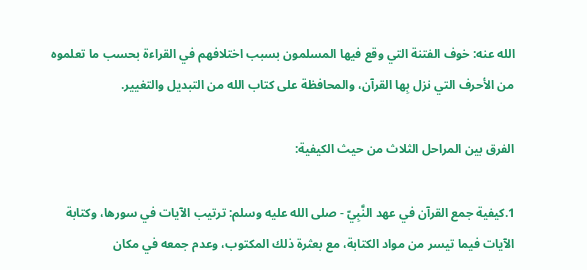الله عنه: خوف الفتنة التي وقع فيها المسلمون بسبب اختلافهم في القراءة بحسب ما تعلموه من الأحرف التي نزل بِها القرآن، والمحافظة على كتاب الله من التبديل والتغيير.

الفرق بين المراحل الثلاث من حيث الكيفية:

1.كيفية جمع القرآن في عهد النَّبِيّ - صلى الله عليه وسلم: ترتيب الآيات في سورها، وكتابة الآيات فيما تيسر من مواد الكتابة، مع بعثرة ذلك المكتوب، وعدم جمعه في مكان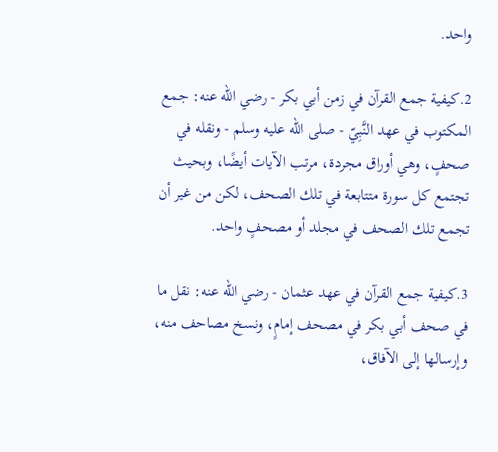واحد.

2.كيفية جمع القرآن في زمن أبي بكر - رضي الله عنه: جمع المكتوب في عهد النَّبِيّ - صلى الله عليه وسلم - ونقله في صحفٍ، وهي أوراق مجردة، مرتب الآيات أيضًا، وبحيث تجتمع كل سورة متتابعة في تلك الصحف، لكن من غير أن تجمع تلك الصحف في مجلد أو مصحفٍ واحد.

3.كيفية جمع القرآن في عهد عثمان - رضي الله عنه: نقل ما في صحف أبي بكر في مصحف إمامٍ، ونسخ مصاحف منه، وإرسالها إلى الآفاق،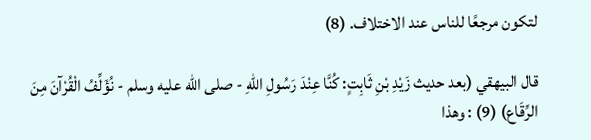لتكون مرجعًا للناس عند الاختلاف. (8)

قال البيهقي (بعد حديث زَيْدِ بْنِ ثَابِتٍ: كُنَّا عِنْدَ رَسُولِ اللهِ - صلى الله عليه وسلم - نُؤَلِّفُ الْقُرْآنَ مِنَ الرِّقَاع) (9) : وهذا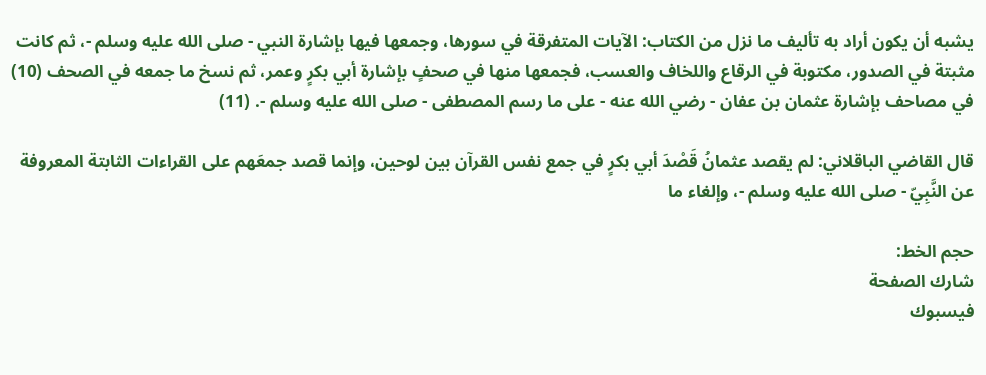يشبه أن يكون أراد به تأليف ما نزل من الكتاب: الآيات المتفرقة في سورها، وجمعها فيها بإشارة النبي - صلى الله عليه وسلم -، ثم كانت مثبتة في الصدور، مكتوبة في الرقاع واللخاف والعسب، فجمعها منها في صحفٍ بإشارة أبي بكرٍ وعمر، ثم نسخ ما جمعه في الصحف (10) في مصاحف بإشارة عثمان بن عفان - رضي الله عنه - على ما رسم المصطفى - صلى الله عليه وسلم -. (11)

قال القاضي الباقلاني: لم يقصد عثمانُ قَصْدَ أبي بكرٍ في جمع نفس القرآن بين لوحين، وإنما قصد جمعَهم على القراءات الثابتة المعروفة عن النَّبِيّ - صلى الله عليه وسلم -، وإلغاء ما

حجم الخط:
شارك الصفحة
فيسبوك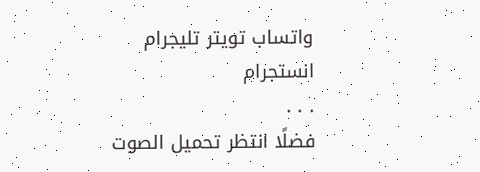واتساب تويتر تليجرام انستجرام
. . .
فضلًا انتظر تحميل الصوت